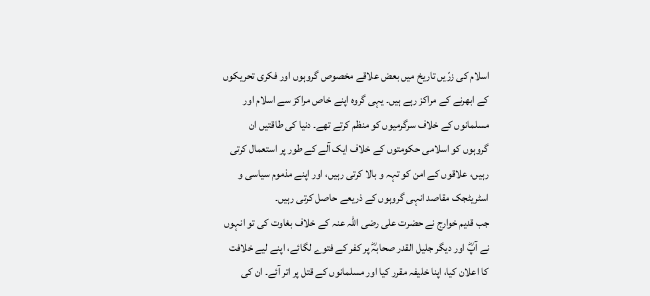اسلام کی زرّیں تاریخ میں بعض علاقے مخصوص گروہوں اور فکری تحریکوں کے ابھرنے کے مراکز رہے ہیں۔ یہی گروہ اپنے خاص مراکز سے اسلام اور مسلمانوں کے خلاف سرگرمیوں کو منظم کرتے تھے۔ دنیا کی طاقتیں ان گروہوں کو اسلامی حکومتوں کے خلاف ایک آلے کے طور پر استعمال کرتی رہیں، علاقوں کے امن کو تہہ و بالا کرتی رہیں، اور اپنے مذموم سیاسی و اسٹریٹجک مقاصد انہی گروہوں کے ذریعے حاصل کرتی رہیں۔
جب قدیم خوارج نے حضرت علی رضی اللہ عنہ کے خلاف بغاوت کی تو انہوں نے آپؓ اور دیگر جلیل القدر صحابہؓ پر کفر کے فتوے لگائے، اپنے لیے خلافت کا اعلان کیا، اپنا خلیفہ مقرر کیا اور مسلمانوں کے قتل پر اتر آئے۔ ان کی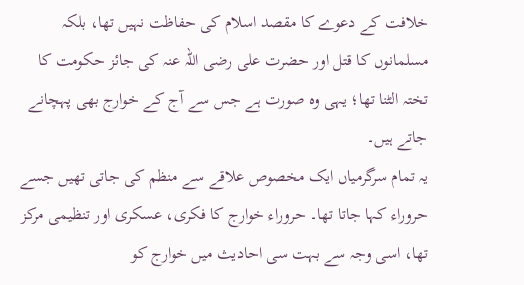خلافت کے دعوے کا مقصد اسلام کی حفاظت نہیں تھا، بلکہ مسلمانوں کا قتل اور حضرت علی رضی اللہ عنہ کی جائز حکومت کا تختہ الٹنا تھا؛ یہی وہ صورت ہے جس سے آج کے خوارج بھی پہچانے جاتے ہیں۔
یہ تمام سرگرمیاں ایک مخصوص علاقے سے منظم کی جاتی تھیں جسے حروراء کہا جاتا تھا۔ حروراء خوارج کا فکری، عسکری اور تنظیمی مرکز تھا، اسی وجہ سے بہت سی احادیث میں خوارج کو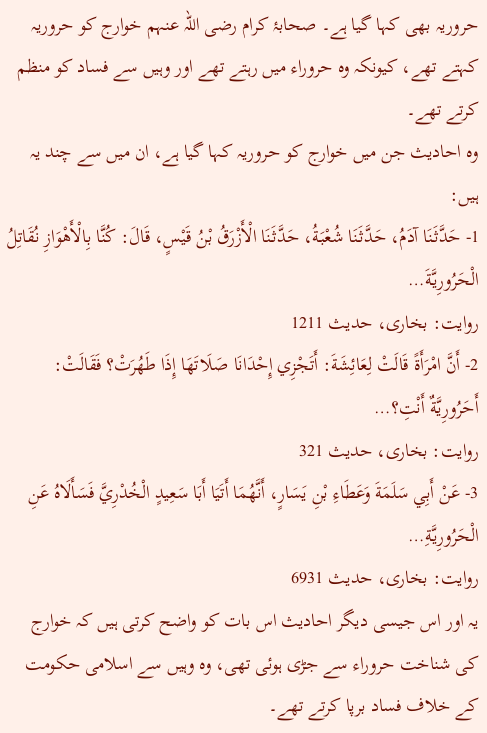حروریہ بھی کہا گیا ہے۔ صحابۂ کرام رضی اللہ عنہم خوارج کو حروریہ کہتے تھے، کیونکہ وہ حروراء میں رہتے تھے اور وہیں سے فساد کو منظم کرتے تھے۔
وہ احادیث جن میں خوارج کو حروریہ کہا گیا ہے، ان میں سے چند یہ ہیں:
1- حَدَّثَنَا آدَمُ، حَدَّثَنَا شُعْبَةُ، حَدَّثَنَا الْأَزْرَقُ بْنُ قَيْسٍ، قَالَ: كُنَّا بِالْأَهْوَازِ نُقَاتِلُ الْحَرُورِيَّةَ…
روایت: بخاری، حدیث 1211
2- أَنَّ امْرَأَةً قَالَتْ لِعَائِشَةَ: أَتَجْزِي إِحْدَانَا صَلَاتَهَا إِذَا طَهُرَتْ؟ فَقَالَتْ: أَحَرُورِيَّةٌ أَنْتِ؟…
روایت: بخاری، حدیث 321
3- عَنْ أَبِي سَلَمَةَ وَعَطَاءِ بْنِ يَسَارٍ، أَنَّهُمَا أَتَيَا أَبَا سَعِيدٍ الْخُدْرِيَّ فَسَأَلَاهُ عَنِ الْحَرُورِيَّةِ…
روایت: بخاری، حدیث 6931
یہ اور اس جیسی دیگر احادیث اس بات کو واضح کرتی ہیں کہ خوارج کی شناخت حروراء سے جڑی ہوئی تھی، وہ وہیں سے اسلامی حکومت کے خلاف فساد برپا کرتے تھے۔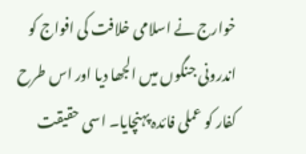خوارج نے اسلامی خلافت کی افواج کو اندرونی جنگوں میں الجھا دیا اور اس طرح کفار کو عملی فائدہ پہنچایا۔ اسی حقیقت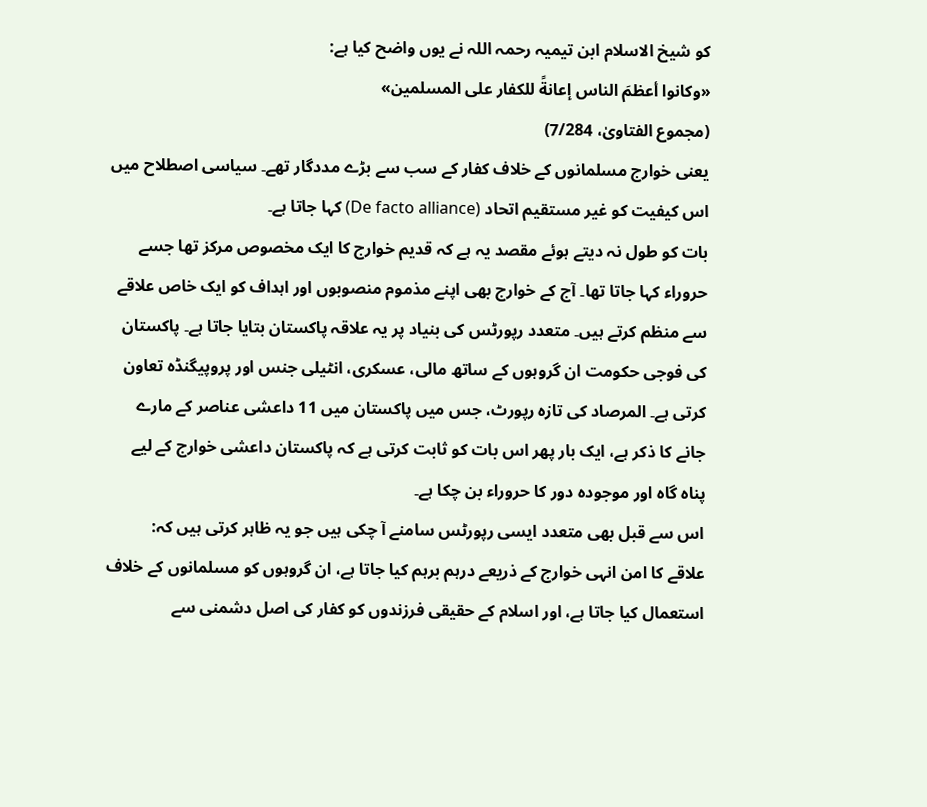کو شیخ الاسلام ابن تیمیہ رحمہ اللہ نے یوں واضح کیا ہے:
«وكانوا أعظمَ الناس إعانةً للكفار على المسلمين»
(مجموع الفتاویٰ، 7/284)
یعنی خوارج مسلمانوں کے خلاف کفار کے سب سے بڑے مددگار تھے۔ سیاسی اصطلاح میں اس کیفیت کو غیر مستقیم اتحاد (De facto alliance) کہا جاتا ہے۔
بات کو طول نہ دیتے ہوئے مقصد یہ ہے کہ قدیم خوارج کا ایک مخصوص مرکز تھا جسے حروراء کہا جاتا تھا۔ آج کے خوارج بھی اپنے مذموم منصوبوں اور اہداف کو ایک خاص علاقے سے منظم کرتے ہیں۔ متعدد رپورٹس کی بنیاد پر یہ علاقہ پاکستان بتایا جاتا ہے۔ پاکستان کی فوجی حکومت ان گروہوں کے ساتھ مالی، عسکری، انٹیلی جنس اور پروپیگنڈہ تعاون کرتی ہے۔ المرصاد کی تازہ رپورٹ، جس میں پاکستان میں 11 داعشی عناصر کے مارے جانے کا ذکر ہے، ایک بار پھر اس بات کو ثابت کرتی ہے کہ پاکستان داعشی خوارج کے لیے پناہ گاہ اور موجودہ دور کا حروراء بن چکا ہے۔
اس سے قبل بھی متعدد ایسی رپورٹس سامنے آ چکی ہیں جو یہ ظاہر کرتی ہیں کہ:
علاقے کا امن انہی خوارج کے ذریعے درہم برہم کیا جاتا ہے، ان گروہوں کو مسلمانوں کے خلاف استعمال کیا جاتا ہے، اور اسلام کے حقیقی فرزندوں کو کفار کی اصل دشمنی سے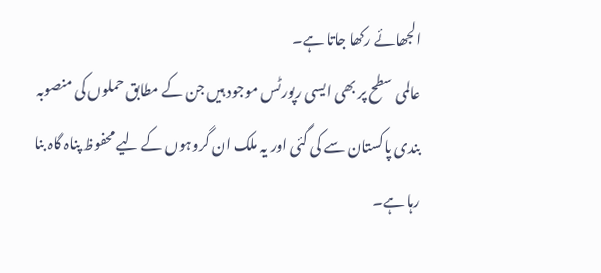الجھائے رکھا جاتا ہے۔
عالمی سطح پر بھی ایسی رپورٹس موجود ہیں جن کے مطابق حملوں کی منصوبہ بندی پاکستان سے کی گئی اور یہ ملک ان گروہوں کے لیے محفوظ پناہ گاہ بنا رہا ہے۔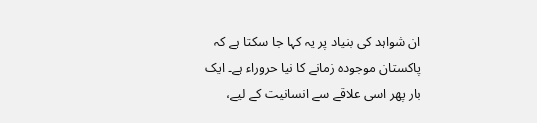ان شواہد کی بنیاد پر یہ کہا جا سکتا ہے کہ پاکستان موجودہ زمانے کا نیا حروراء ہے۔ ایک بار پھر اسی علاقے سے انسانیت کے لیے،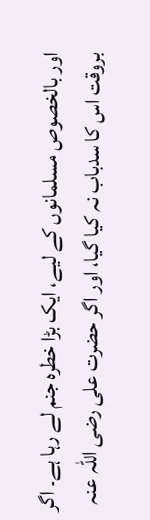اور بالخصوص مسلمانوں کے لیے، ایک بڑا خطرہ جنم لے رہا ہے۔ اگر بروقت اس کا سدباب نہ کیا گیا، اور اگر حضرت علی رضی اللہ عنہ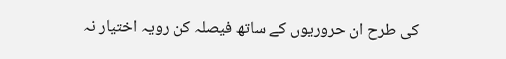کی طرح ان حروریوں کے ساتھ فیصلہ کن رویہ اختیار نہ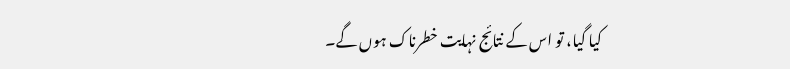کیا گیا، تو اس کے نتائج نہایت خطرناک ہوں گے۔